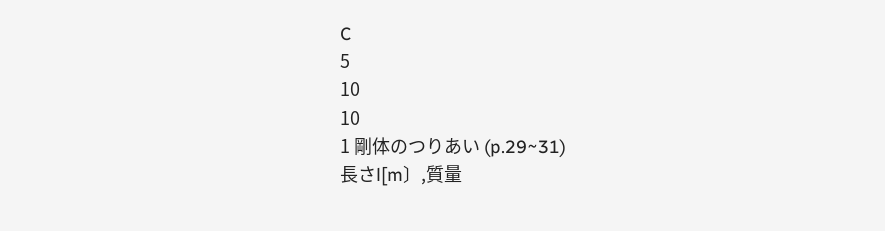C
5
10
10
1 剛体のつりあい (p.29~31)
長さl[m〕,質量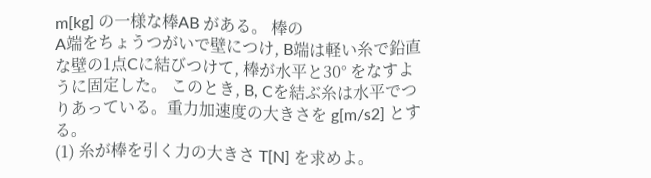m[kg] の一様な棒AB がある。 棒の
A端をちょうつがいで壁につけ, B端は軽い糸で鉛直
な壁の1点Cに結びつけて, 棒が水平と30° をなすよ
うに固定した。 このとき, B, Cを結ぶ糸は水平でつ
りあっている。重力加速度の大きさを g[m/s2] とする。
(1) 糸が棒を引く力の大きさ T[N] を求めよ。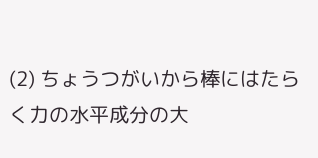(2) ちょうつがいから棒にはたらく力の水平成分の大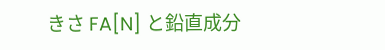きさ FA[N] と鉛直成分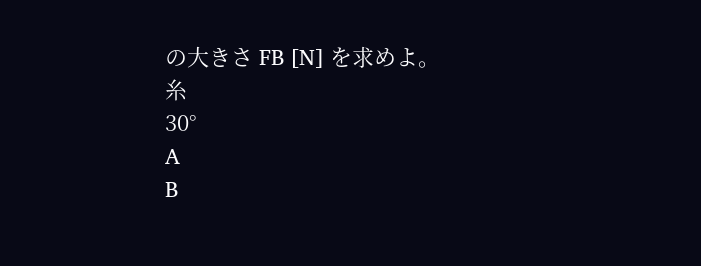の大きさ FB [N] を求めよ。
糸
30°
A
B